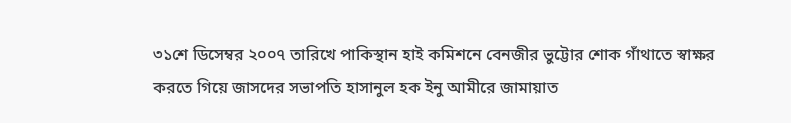৩১শে ডিসেম্বর ২০০৭ তারিখে পাকিস্থান হাই কমিশনে বেনজীর ভুট্টোর শোক গাঁথাতে স্বাক্ষর করতে গিয়ে জাসদের সভাপতি হাসানুল হক ইনু আমীরে জামায়াত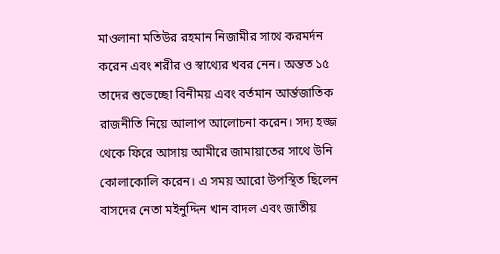মাওলানা মতিউর রহমান নিজামীর সাথে করমর্দন করেন এবং শরীর ও স্বাথ্যের খবর নেন। অন্তত ১৫ তাদের শুভেচ্ছো বিনীময় এবং বর্তমান আর্ন্তজাতিক রাজনীতি নিয়ে আলাপ আলোচনা করেন। সদ্য হজ্জ থেকে ফিরে আসায় আমীরে জামায়াতের সাথে উনি কোলাকোলি করেন। এ সময় আরো উপস্থিত ছিলেন বাসদের নেতা মইনুদ্দিন খান বাদল এবং জাতীয়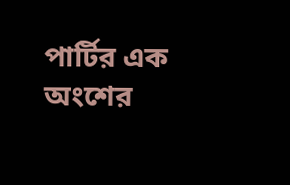পার্টির এক অংশের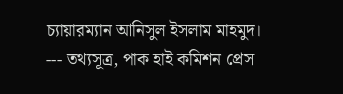চ্যায়ারম্যান আনিসুল ইসলাম মাহমুদ।
--- তথ্যসূত্র, পাক হাই কমিশন প্রেস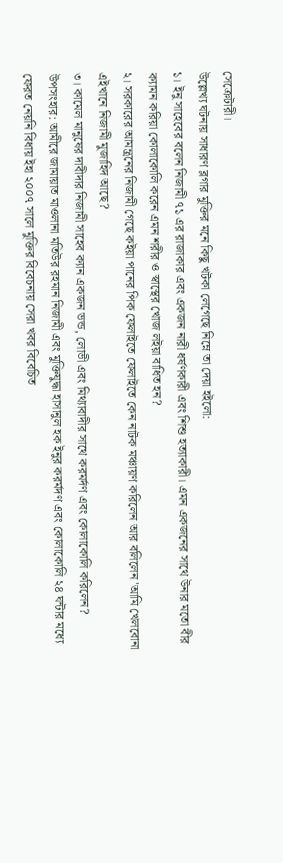সেক্রেটারী।
উল্লেখ্য ঘটনায় সাধারণ ব্লগার মুক্তির মনে কিছু খটকা লেগেছে নিম্নে তা দেয়া হইলো:
১। ইনু সাহেবের বলেন নিজামী ৭১ এর রাজাকার এবং একজন নারী ধর্ষণকারী এবং শিশু হত্যাকারী। এমন একজনের সাথে উনার মতো বীর ক্যামন করিয়া কোলাকোলি করেন এমন শরীর ও স্বাস্থের খোজ লইয়া বাধিত হন?
২। সরকারের আমন্ত্রনের নিজামী গেছে কইয়া পানের পিক ফেলাইতে ফেলাইতে কেন নাটক মঞ্চায়ণ করিলেন আর বলিলেন 'আমি খেলবোনা এইখানে নিজামী মুজাহিদ আছে?
৩। কামেল মানুষের দাবীদার নিজামী সাহেব ক্যান একজন ভন্ড, লোভী এবং মিথ্যাবাদীর সাথে করমর্দণ এবং কোলাকোলি করিলেন?
উপসংহার: আমীরে জামায়াত মাওলানা মতিউর রহমান নিজামী এবং মুক্তিযুদ্ধা হাসানুল হক ইনুর করর্মদণ এবং কোলাকোলি ২৪ ঘন্টার মধ্যে ফেরত নেয়নি বিধায় ইহা ২০০৭ সালে মুক্তির বিবেচনায় সেরা খবর বিবেচিত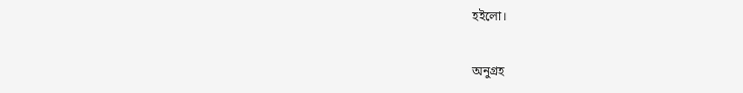হইলো।

অনুগ্রহ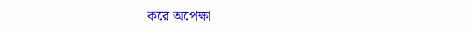করে অপেক্ষা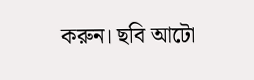করুন। ছবি আটো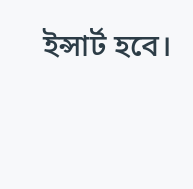ইন্সার্ট হবে।